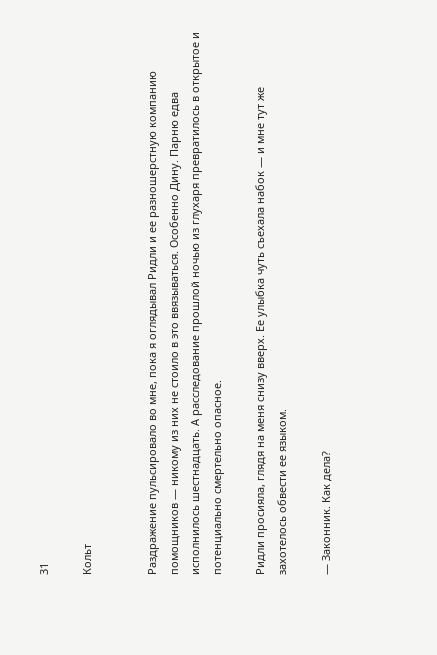31

Кольт


Раздражение пульсировало во мне, пока я оглядывал Ридли и ее разношерстную компанию помощников — никому из них не стоило в это ввязываться. Особенно Дину. Парню едва исполнилось шестнадцать. А расследование прошлой ночью из глухаря превратилось в открытое и потенциально смертельно опасное.

Ридли просияла, глядя на меня снизу вверх. Ее улыбка чуть съехала набок — и мне тут же захотелось обвести ее языком.

— Законник. Как дела?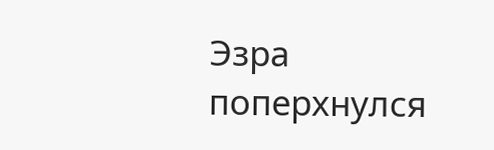Эзра поперхнулся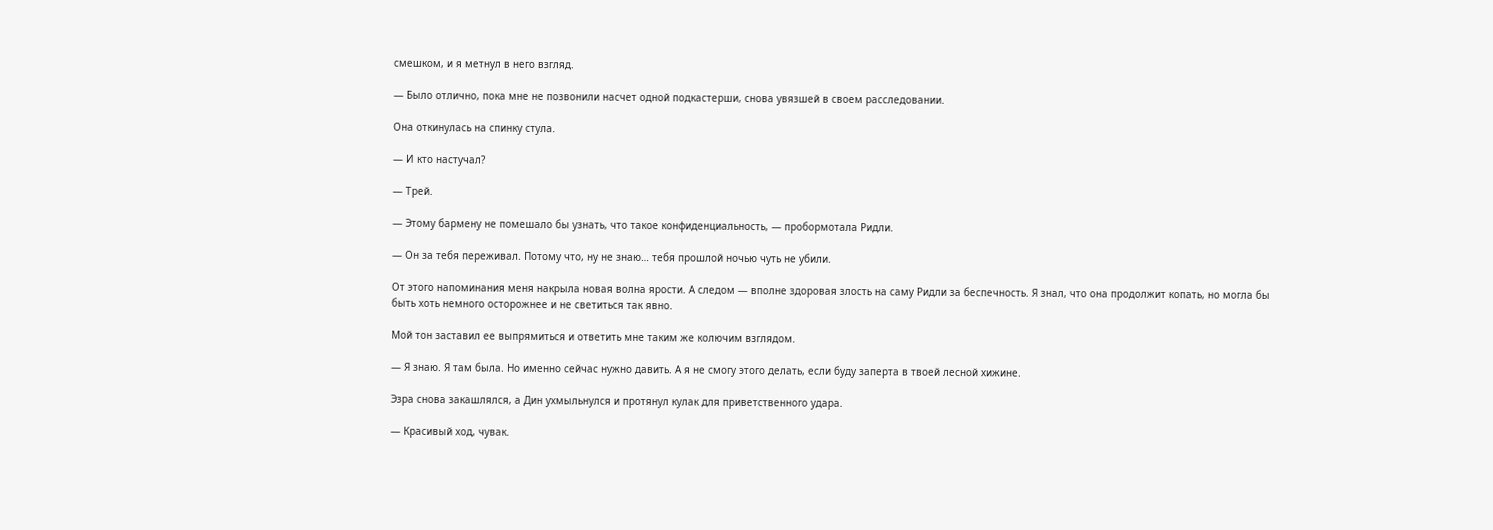смешком, и я метнул в него взгляд.

— Было отлично, пока мне не позвонили насчет одной подкастерши, снова увязшей в своем расследовании.

Она откинулась на спинку стула.

— И кто настучал?

— Трей.

— Этому бармену не помешало бы узнать, что такое конфиденциальность, — пробормотала Ридли.

— Он за тебя переживал. Потому что, ну не знаю… тебя прошлой ночью чуть не убили.

От этого напоминания меня накрыла новая волна ярости. А следом — вполне здоровая злость на саму Ридли за беспечность. Я знал, что она продолжит копать, но могла бы быть хоть немного осторожнее и не светиться так явно.

Мой тон заставил ее выпрямиться и ответить мне таким же колючим взглядом.

— Я знаю. Я там была. Но именно сейчас нужно давить. А я не смогу этого делать, если буду заперта в твоей лесной хижине.

Эзра снова закашлялся, а Дин ухмыльнулся и протянул кулак для приветственного удара.

— Красивый ход, чувак.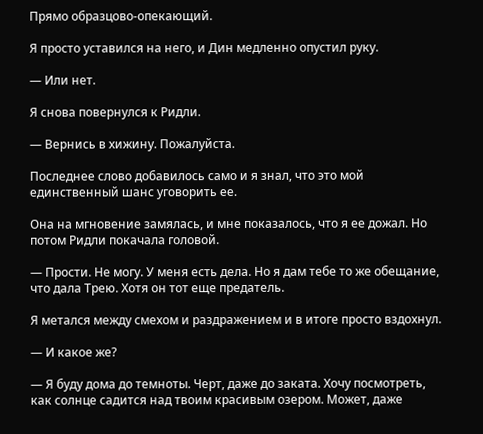Прямо образцово-опекающий.

Я просто уставился на него, и Дин медленно опустил руку.

— Или нет.

Я снова повернулся к Ридли.

— Вернись в хижину. Пожалуйста.

Последнее слово добавилось само и я знал, что это мой единственный шанс уговорить ее.

Она на мгновение замялась, и мне показалось, что я ее дожал. Но потом Ридли покачала головой.

— Прости. Не могу. У меня есть дела. Но я дам тебе то же обещание, что дала Трею. Хотя он тот еще предатель.

Я метался между смехом и раздражением и в итоге просто вздохнул.

— И какое же?

— Я буду дома до темноты. Черт, даже до заката. Хочу посмотреть, как солнце садится над твоим красивым озером. Может, даже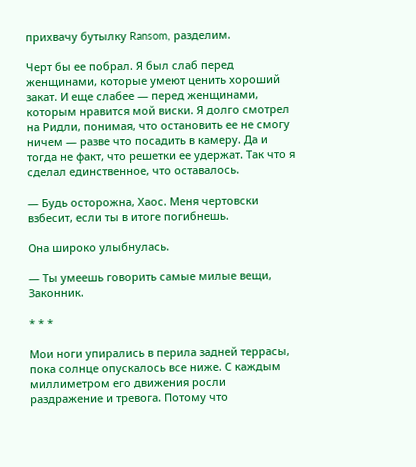прихвачу бутылку Ransom, разделим.

Черт бы ее побрал. Я был слаб перед женщинами, которые умеют ценить хороший закат. И еще слабее — перед женщинами, которым нравится мой виски. Я долго смотрел на Ридли, понимая, что остановить ее не смогу ничем — разве что посадить в камеру. Да и тогда не факт, что решетки ее удержат. Так что я сделал единственное, что оставалось.

— Будь осторожна, Хаос. Меня чертовски взбесит, если ты в итоге погибнешь.

Она широко улыбнулась.

— Ты умеешь говорить самые милые вещи, Законник.

* * *

Мои ноги упирались в перила задней террасы, пока солнце опускалось все ниже. С каждым миллиметром его движения росли раздражение и тревога. Потому что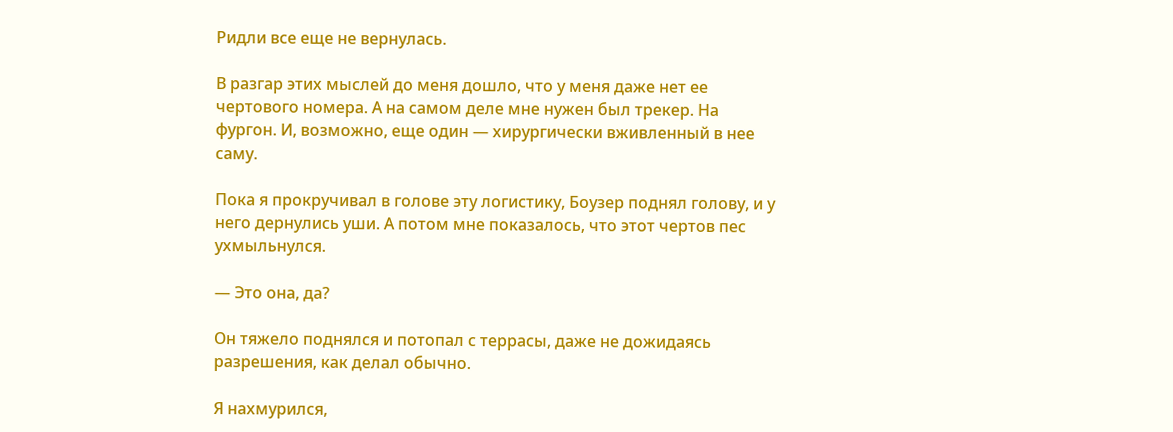Ридли все еще не вернулась.

В разгар этих мыслей до меня дошло, что у меня даже нет ее чертового номера. А на самом деле мне нужен был трекер. На фургон. И, возможно, еще один — хирургически вживленный в нее саму.

Пока я прокручивал в голове эту логистику, Боузер поднял голову, и у него дернулись уши. А потом мне показалось, что этот чертов пес ухмыльнулся.

— Это она, да?

Он тяжело поднялся и потопал с террасы, даже не дожидаясь разрешения, как делал обычно.

Я нахмурился,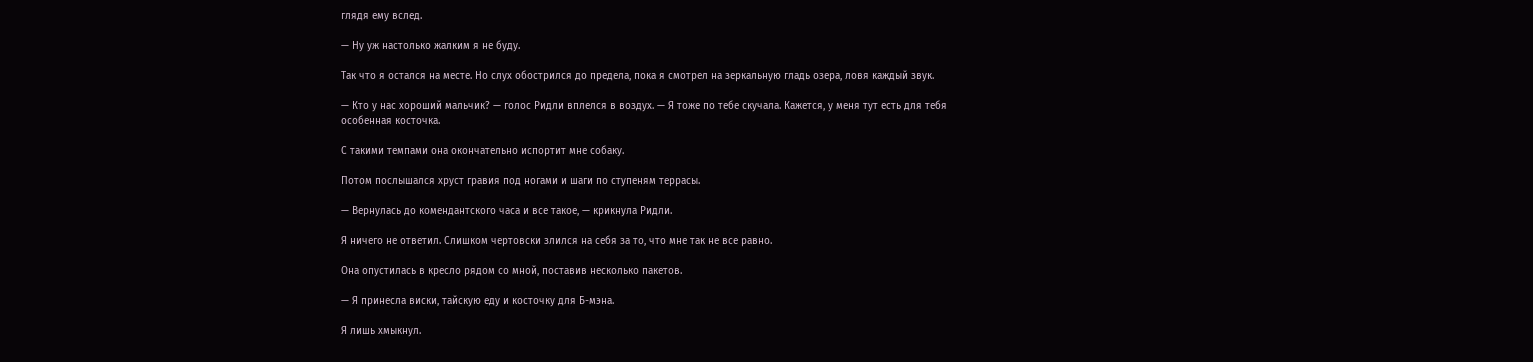глядя ему вслед.

— Ну уж настолько жалким я не буду.

Так что я остался на месте. Но слух обострился до предела, пока я смотрел на зеркальную гладь озера, ловя каждый звук.

— Кто у нас хороший мальчик? — голос Ридли вплелся в воздух. — Я тоже по тебе скучала. Кажется, у меня тут есть для тебя особенная косточка.

С такими темпами она окончательно испортит мне собаку.

Потом послышался хруст гравия под ногами и шаги по ступеням террасы.

— Вернулась до комендантского часа и все такое, — крикнула Ридли.

Я ничего не ответил. Слишком чертовски злился на себя за то, что мне так не все равно.

Она опустилась в кресло рядом со мной, поставив несколько пакетов.

— Я принесла виски, тайскую еду и косточку для Б-мэна.

Я лишь хмыкнул.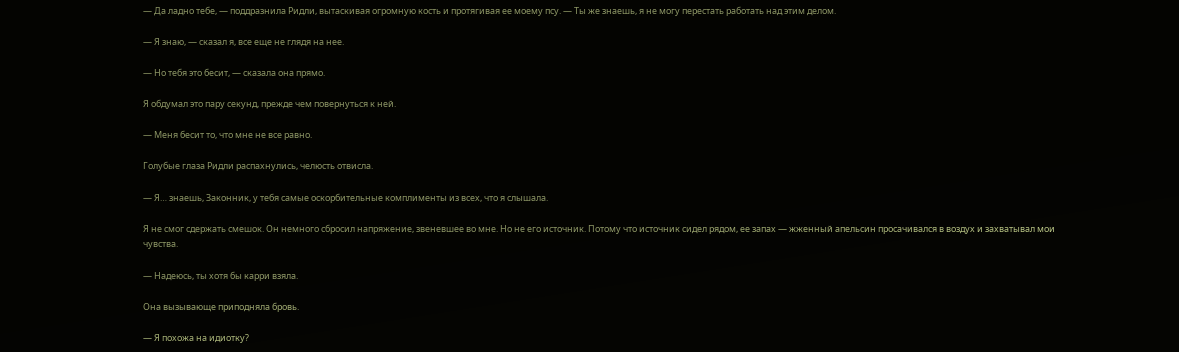— Да ладно тебе, — поддразнила Ридли, вытаскивая огромную кость и протягивая ее моему псу. — Ты же знаешь, я не могу перестать работать над этим делом.

— Я знаю, — сказал я, все еще не глядя на нее.

— Но тебя это бесит, — сказала она прямо.

Я обдумал это пару секунд, прежде чем повернуться к ней.

— Меня бесит то, что мне не все равно.

Голубые глаза Ридли распахнулись, челюсть отвисла.

— Я… знаешь, Законник, у тебя самые оскорбительные комплименты из всех, что я слышала.

Я не смог сдержать смешок. Он немного сбросил напряжение, звеневшее во мне. Но не его источник. Потому что источник сидел рядом, ее запах — жженный апельсин просачивался в воздух и захватывал мои чувства.

— Надеюсь, ты хотя бы карри взяла.

Она вызывающе приподняла бровь.

— Я похожа на идиотку?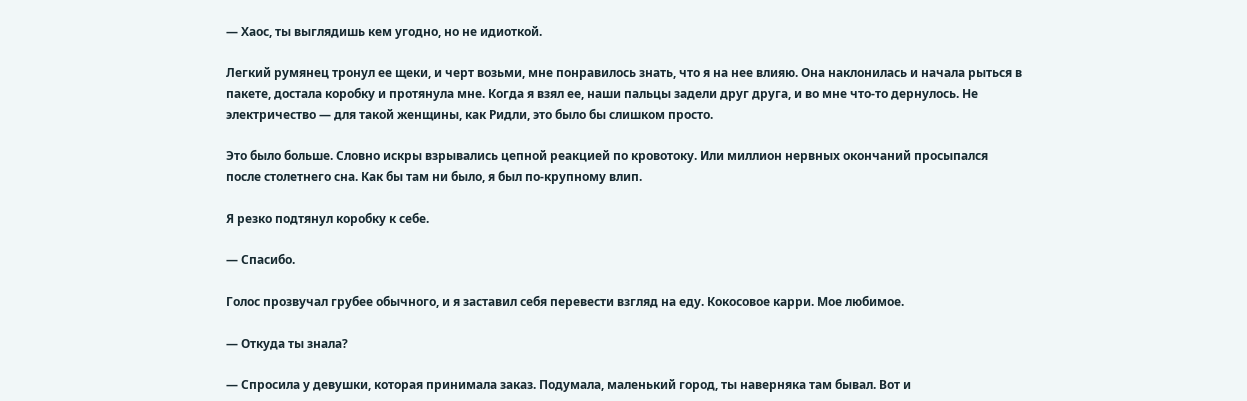— Хаос, ты выглядишь кем угодно, но не идиоткой.

Легкий румянец тронул ее щеки, и черт возьми, мне понравилось знать, что я на нее влияю. Она наклонилась и начала рыться в пакете, достала коробку и протянула мне. Когда я взял ее, наши пальцы задели друг друга, и во мне что-то дернулось. Не электричество — для такой женщины, как Ридли, это было бы слишком просто.

Это было больше. Словно искры взрывались цепной реакцией по кровотоку. Или миллион нервных окончаний просыпался после столетнего сна. Как бы там ни было, я был по-крупному влип.

Я резко подтянул коробку к себе.

— Спасибо.

Голос прозвучал грубее обычного, и я заставил себя перевести взгляд на еду. Кокосовое карри. Мое любимое.

— Откуда ты знала?

— Спросила у девушки, которая принимала заказ. Подумала, маленький город, ты наверняка там бывал. Вот и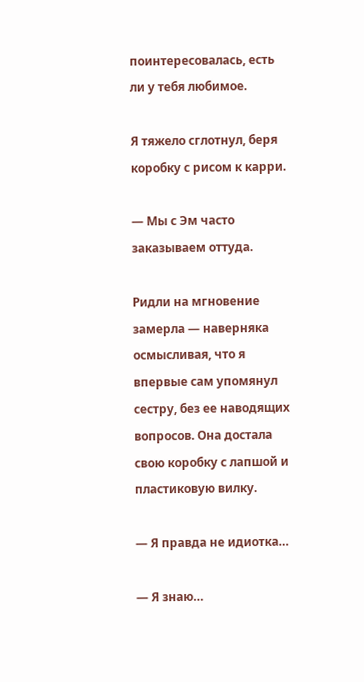поинтересовалась, есть ли у тебя любимое.

Я тяжело сглотнул, беря коробку с рисом к карри.

— Мы с Эм часто заказываем оттуда.

Ридли на мгновение замерла — наверняка осмысливая, что я впервые сам упомянул сестру, без ее наводящих вопросов. Она достала свою коробку с лапшой и пластиковую вилку.

— Я правда не идиотка…

— Я знаю…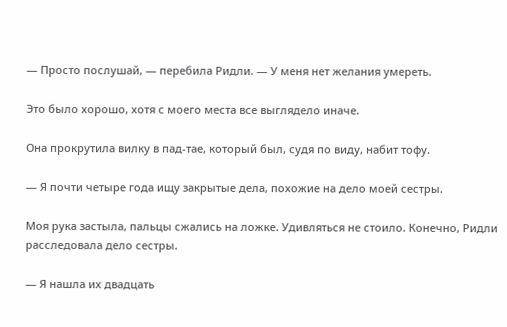— Просто послушай, — перебила Ридли. — У меня нет желания умереть.

Это было хорошо, хотя с моего места все выглядело иначе.

Она прокрутила вилку в пад-тае, который был, судя по виду, набит тофу.

— Я почти четыре года ищу закрытые дела, похожие на дело моей сестры.

Моя рука застыла, пальцы сжались на ложке. Удивляться не стоило. Конечно, Ридли расследовала дело сестры.

— Я нашла их двадцать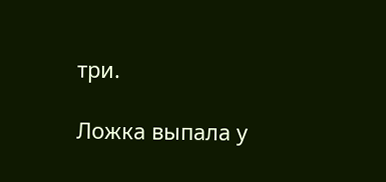три.

Ложка выпала у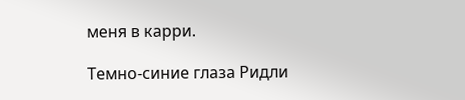меня в карри.

Темно-синие глаза Ридли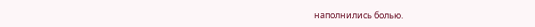наполнились болью.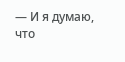— И я думаю, что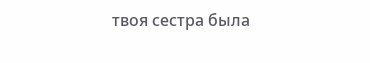твоя сестра была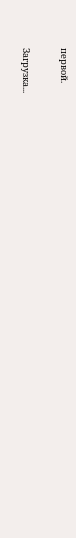первой.

Загрузка...